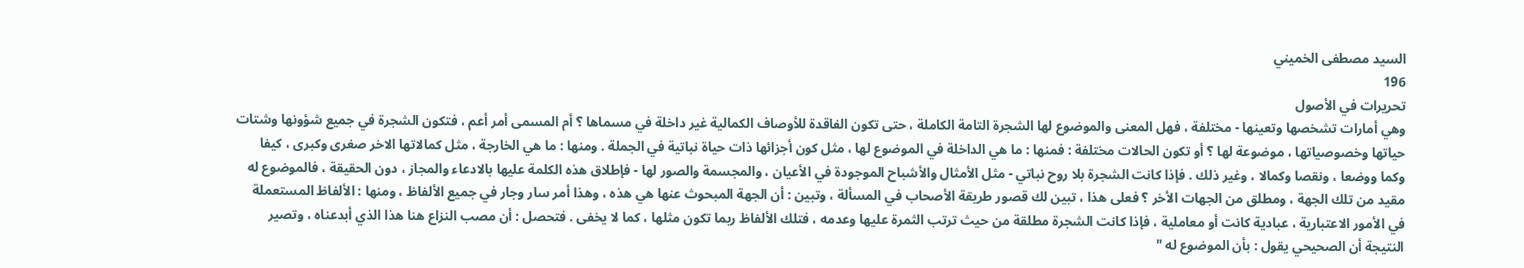السيد مصطفى الخميني
196
تحريرات في الأصول
وهي أمارات تشخصها وتعينها - مختلفة ، فهل المعنى والموضوع لها الشجرة التامة الكاملة ، حتى تكون الفاقدة للأوصاف الكمالية غير داخلة في مسماها ؟ أم المسمى أمر أعم ، فتكون الشجرة في جميع شؤونها وشتات حياتها وخصوصياتها ، موضوعة لها ؟ أو تكون الحالات مختلفة : فمنها : ما هي الداخلة في الموضوع لها ، مثل كون أجزائها ذات حياة نباتية في الجملة . ومنها : ما هي الخارجة ، مثل كمالاتها الاخر صغرى وكبرى ، كيفا وكما ووضعا ، ونقصا وكمالا ، وغير ذلك . فإذا كانت الشجرة بلا روح نباتي - مثل الأمثال والأشباح الموجودة في الأعيان ، والمجسمة والصور لها - فإطلاق هذه الكلمة عليها بالادعاء والمجاز ، دون الحقيقة ، فالموضوع له مقيد من تلك الجهة ، ومطلق من الجهات الأخر ؟ فعلى هذا ، تبين لك قصور طريقة الأصحاب في المسألة ، وتبين : أن الجهة المبحوث عنها هي هذه ، وهذا أمر سار وجار في جميع الألفاظ ، ومنها : الألفاظ المستعملة في الأمور الاعتبارية ، عبادية كانت أو معاملية ، فإذا كانت الشجرة مطلقة من حيث ترتب الثمرة عليها وعدمه ، فتلك الألفاظ ربما تكون مثلها ، كما لا يخفى . فتحصل : أن مصب النزاع هنا هذا الذي أبدعناه ، وتصير النتيجة أن الصحيحي يقول : بأن الموضوع له "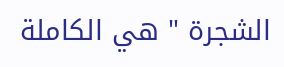الشجرة " هي الكاملة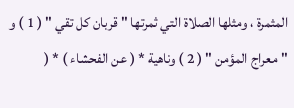المثمرة ، ومثلها الصلاة التي ثمرتها " قربان كل تقي " ( 1 ) و " معراج المؤمن " ( 2 ) وناهية * ( عن الفحشاء ) * (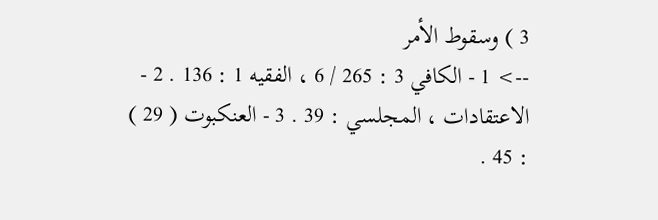3 ) وسقوط الأمر
--> 1 - الكافي 3 : 265 / 6 ، الفقيه 1 : 136 . 2 - الاعتقادات ، المجلسي : 39 . 3 - العنكبوت ( 29 ) : 45 .